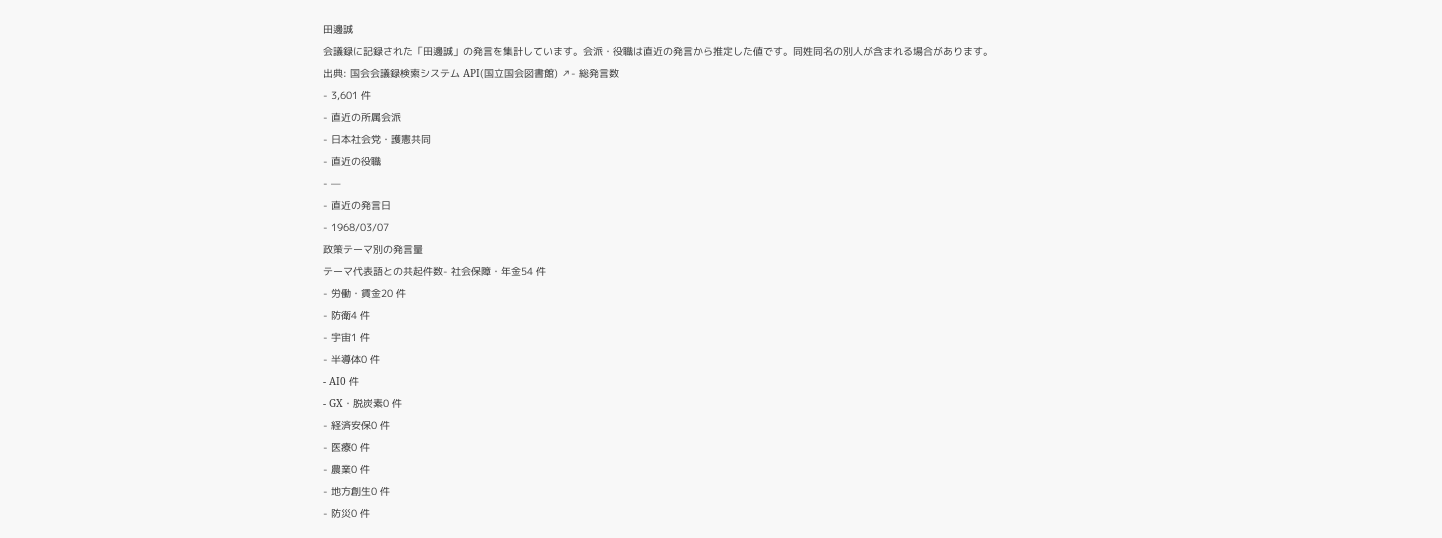田邊誠
会議録に記録された「田邊誠」の発言を集計しています。会派・役職は直近の発言から推定した値です。同姓同名の別人が含まれる場合があります。
出典: 国会会議録検索システム API(国立国会図書館) ↗- 総発言数
- 3,601 件
- 直近の所属会派
- 日本社会党・護憲共同
- 直近の役職
- —
- 直近の発言日
- 1968/03/07
政策テーマ別の発言量
テーマ代表語との共起件数- 社会保障・年金54 件
- 労働・賃金20 件
- 防衛4 件
- 宇宙1 件
- 半導体0 件
- AI0 件
- GX・脱炭素0 件
- 経済安保0 件
- 医療0 件
- 農業0 件
- 地方創生0 件
- 防災0 件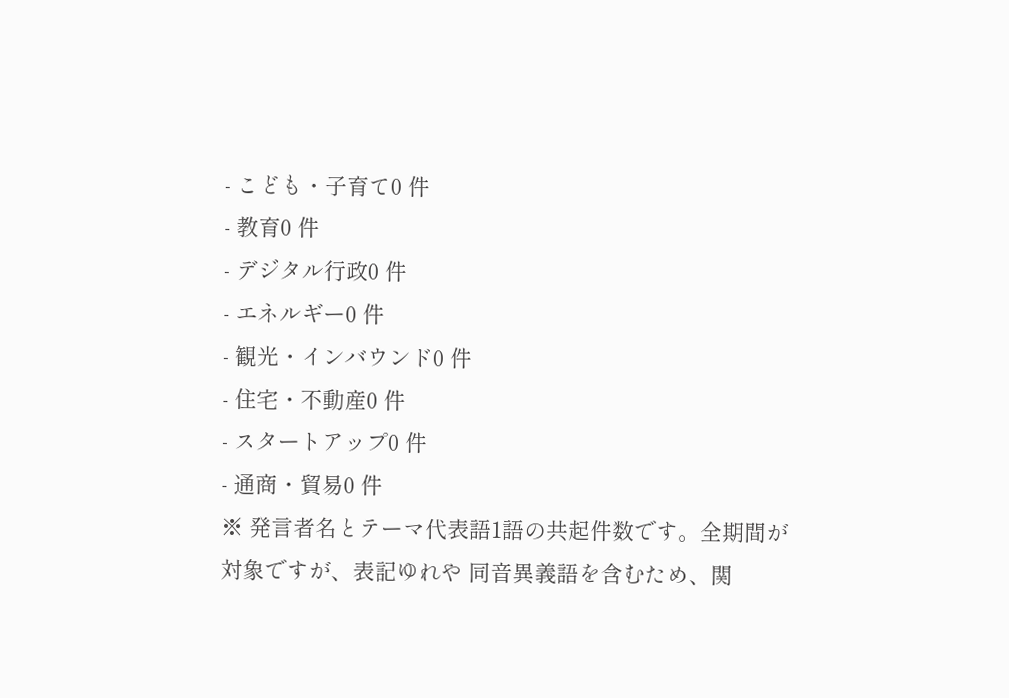- こども・子育て0 件
- 教育0 件
- デジタル行政0 件
- エネルギー0 件
- 観光・インバウンド0 件
- 住宅・不動産0 件
- スタートアップ0 件
- 通商・貿易0 件
※ 発言者名とテーマ代表語1語の共起件数です。全期間が対象ですが、表記ゆれや 同音異義語を含むため、関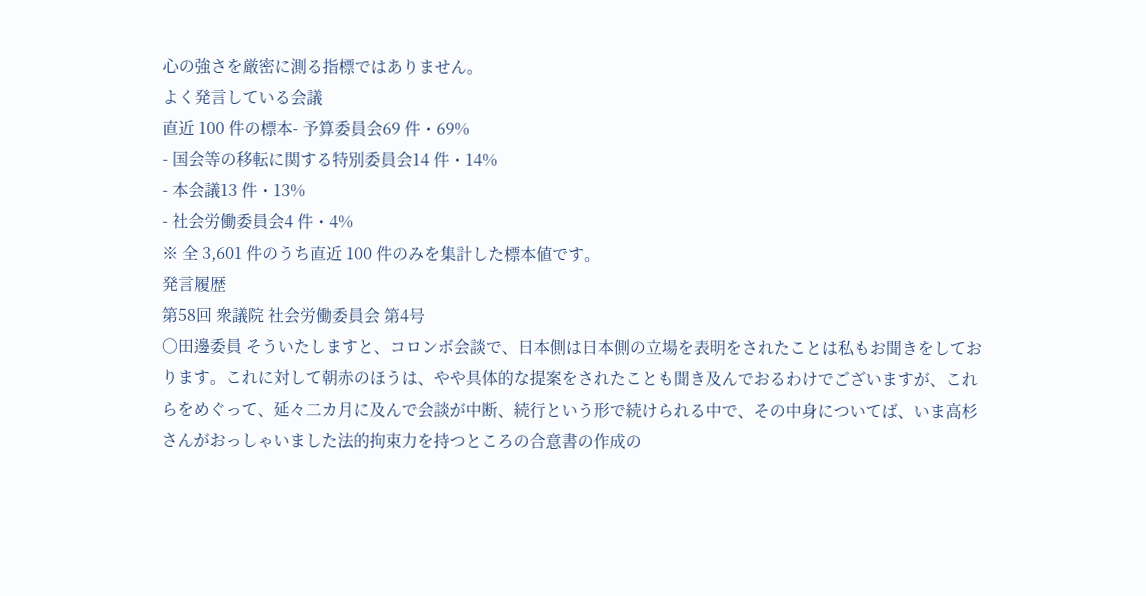心の強さを厳密に測る指標ではありません。
よく発言している会議
直近 100 件の標本- 予算委員会69 件・69%
- 国会等の移転に関する特別委員会14 件・14%
- 本会議13 件・13%
- 社会労働委員会4 件・4%
※ 全 3,601 件のうち直近 100 件のみを集計した標本値です。
発言履歴
第58回 衆議院 社会労働委員会 第4号
○田邊委員 そういたしますと、コロンボ会談で、日本側は日本側の立場を表明をされたことは私もお聞きをしております。これに対して朝赤のほうは、やや具体的な提案をされたことも聞き及んでおるわけでございますが、これらをめぐって、延々二カ月に及んで会談が中断、続行という形で続けられる中で、その中身についてば、いま高杉さんがおっしゃいました法的拘束力を持つところの合意書の作成の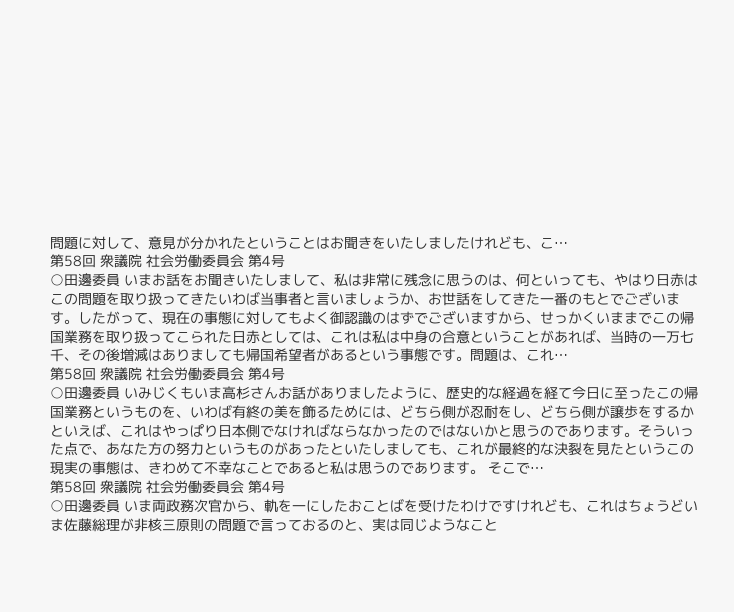問題に対して、意見が分かれたということはお聞きをいたしましたけれども、こ…
第58回 衆議院 社会労働委員会 第4号
○田邊委員 いまお話をお聞きいたしまして、私は非常に残念に思うのは、何といっても、やはり日赤はこの問題を取り扱ってきたいわば当事者と言いましょうか、お世話をしてきた一番のもとでございます。したがって、現在の事態に対してもよく御認識のはずでございますから、せっかくいままでこの帰国業務を取り扱ってこられた日赤としては、これは私は中身の合意ということがあれば、当時の一万七千、その後増減はありましても帰国希望者があるという事態です。問題は、これ…
第58回 衆議院 社会労働委員会 第4号
○田邊委員 いみじくもいま高杉さんお話がありましたように、歴史的な経過を経て今日に至ったこの帰国業務というものを、いわば有終の美を飾るためには、どちら側が忍耐をし、どちら側が譲歩をするかといえば、これはやっぱり日本側でなければならなかったのではないかと思うのであります。そういった点で、あなた方の努力というものがあったといたしましても、これが最終的な決裂を見たというこの現実の事態は、きわめて不幸なことであると私は思うのであります。 そこで…
第58回 衆議院 社会労働委員会 第4号
○田邊委員 いま両政務次官から、軌を一にしたおことばを受けたわけですけれども、これはちょうどいま佐藤総理が非核三原則の問題で言っておるのと、実は同じようなこと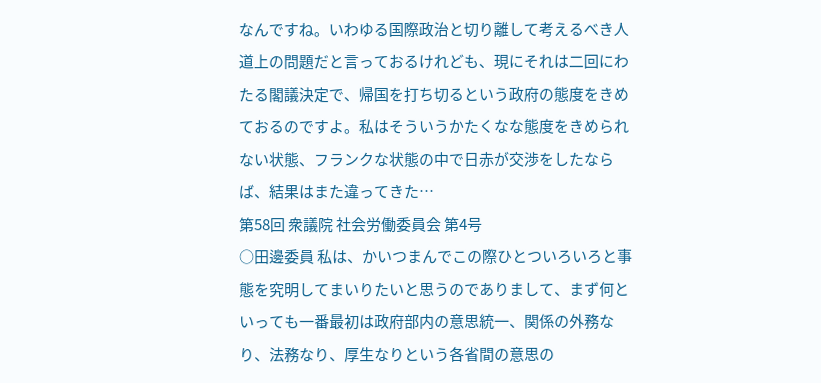なんですね。いわゆる国際政治と切り離して考えるべき人道上の問題だと言っておるけれども、現にそれは二回にわたる閣議決定で、帰国を打ち切るという政府の態度をきめておるのですよ。私はそういうかたくなな態度をきめられない状態、フランクな状態の中で日赤が交渉をしたならば、結果はまた違ってきた…
第58回 衆議院 社会労働委員会 第4号
○田邊委員 私は、かいつまんでこの際ひとついろいろと事態を究明してまいりたいと思うのでありまして、まず何といっても一番最初は政府部内の意思統一、関係の外務なり、法務なり、厚生なりという各省間の意思の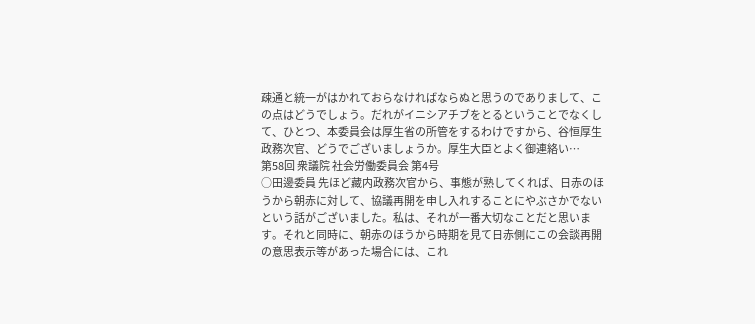疎通と統一がはかれておらなければならぬと思うのでありまして、この点はどうでしょう。だれがイニシアチブをとるということでなくして、ひとつ、本委員会は厚生省の所管をするわけですから、谷恒厚生政務次官、どうでございましょうか。厚生大臣とよく御連絡い…
第58回 衆議院 社会労働委員会 第4号
○田邊委員 先ほど藏内政務次官から、事態が熟してくれば、日赤のほうから朝赤に対して、協議再開を申し入れすることにやぶさかでないという話がございました。私は、それが一番大切なことだと思います。それと同時に、朝赤のほうから時期を見て日赤側にこの会談再開の意思表示等があった場合には、これ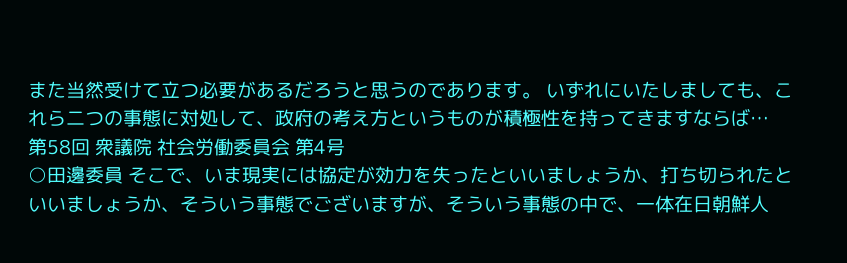また当然受けて立つ必要があるだろうと思うのであります。 いずれにいたしましても、これら二つの事態に対処して、政府の考え方というものが積極性を持ってきますならば…
第58回 衆議院 社会労働委員会 第4号
○田邊委員 そこで、いま現実には協定が効力を失ったといいましょうか、打ち切られたといいましょうか、そういう事態でございますが、そういう事態の中で、一体在日朝鮮人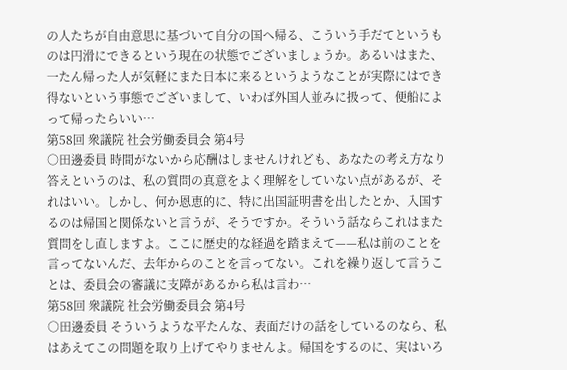の人たちが自由意思に基づいて自分の国へ帰る、こういう手だてというものは円滑にできるという現在の状態でございましょうか。あるいはまた、一たん帰った人が気軽にまた日本に来るというようなことが実際にはでき得ないという事態でございまして、いわば外国人並みに扱って、便船によって帰ったらいい…
第58回 衆議院 社会労働委員会 第4号
○田邊委員 時間がないから応酬はしませんけれども、あなたの考え方なり答えというのは、私の質問の真意をよく理解をしていない点があるが、それはいい。しかし、何か恩恵的に、特に出国証明書を出したとか、入国するのは帰国と関係ないと言うが、そうですか。そういう話ならこれはまた質問をし直しますよ。ここに歴史的な経過を踏まえて——私は前のことを言ってないんだ、去年からのことを言ってない。これを繰り返して言うことは、委員会の審議に支障があるから私は言わ…
第58回 衆議院 社会労働委員会 第4号
○田邊委員 そういうような平たんな、表面だけの話をしているのなら、私はあえてこの問題を取り上げてやりませんよ。帰国をするのに、実はいろ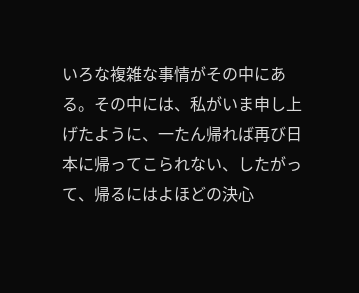いろな複雑な事情がその中にある。その中には、私がいま申し上げたように、一たん帰れば再び日本に帰ってこられない、したがって、帰るにはよほどの決心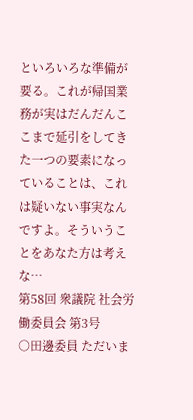といろいろな準備が要る。これが帰国業務が実はだんだんここまで延引をしてきた一つの要素になっていることは、これは疑いない事実なんですよ。そういうことをあなた方は考えな…
第58回 衆議院 社会労働委員会 第3号
○田邊委員 ただいま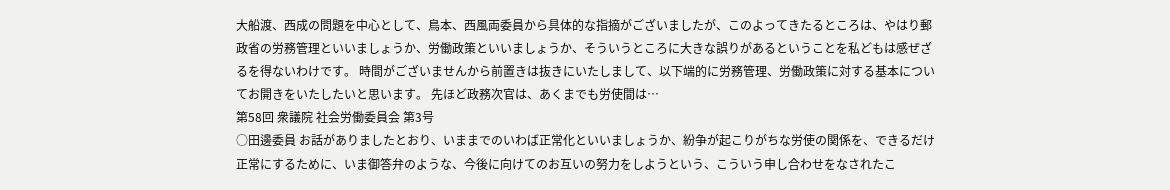大船渡、西成の問題を中心として、鳥本、西風両委員から具体的な指摘がございましたが、このよってきたるところは、やはり郵政省の労務管理といいましょうか、労働政策といいましょうか、そういうところに大きな誤りがあるということを私どもは感ぜざるを得ないわけです。 時間がございませんから前置きは抜きにいたしまして、以下端的に労務管理、労働政策に対する基本についてお開きをいたしたいと思います。 先ほど政務次官は、あくまでも労使間は…
第58回 衆議院 社会労働委員会 第3号
○田邊委員 お話がありましたとおり、いままでのいわば正常化といいましょうか、紛争が起こりがちな労使の関係を、できるだけ正常にするために、いま御答弁のような、今後に向けてのお互いの努力をしようという、こういう申し合わせをなされたこ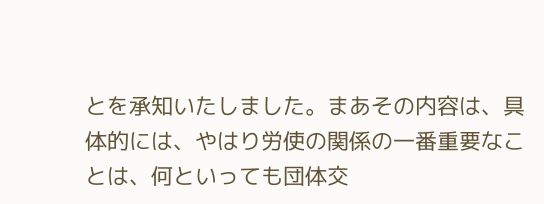とを承知いたしました。まあその内容は、具体的には、やはり労使の関係の一番重要なことは、何といっても団体交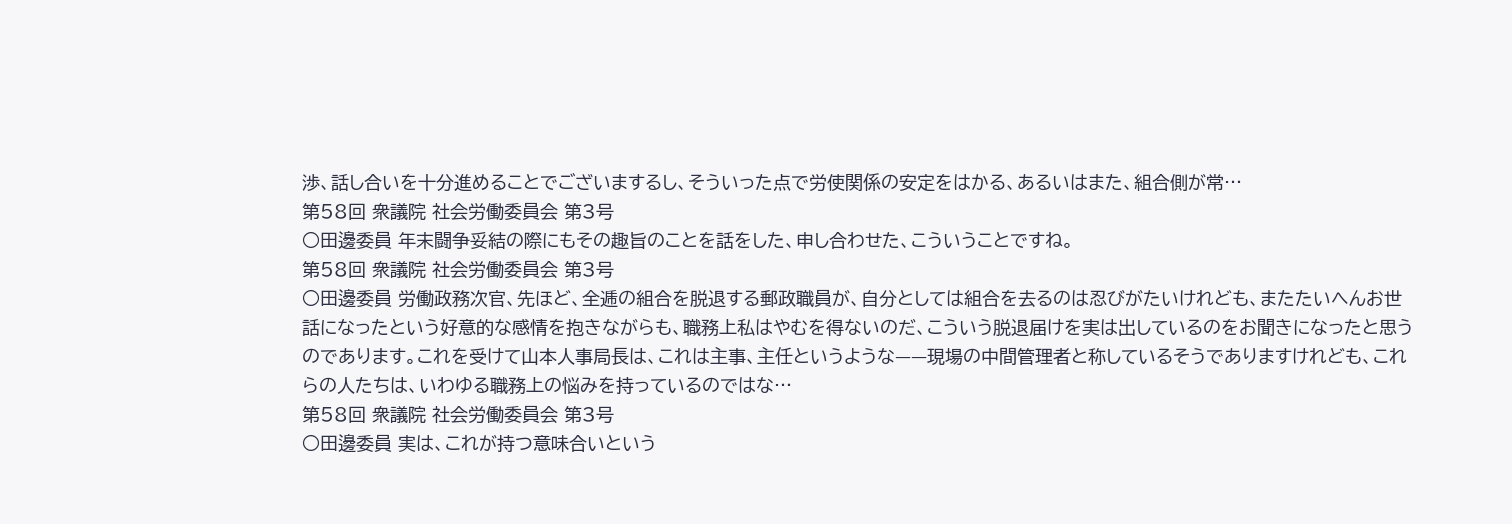渉、話し合いを十分進めることでございまするし、そういった点で労使関係の安定をはかる、あるいはまた、組合側が常…
第58回 衆議院 社会労働委員会 第3号
○田邊委員 年末闘争妥結の際にもその趣旨のことを話をした、申し合わせた、こういうことですね。
第58回 衆議院 社会労働委員会 第3号
○田邊委員 労働政務次官、先ほど、全逓の組合を脱退する郵政職員が、自分としては組合を去るのは忍びがたいけれども、またたいへんお世話になったという好意的な感情を抱きながらも、職務上私はやむを得ないのだ、こういう脱退届けを実は出しているのをお聞きになったと思うのであります。これを受けて山本人事局長は、これは主事、主任というような——現場の中間管理者と称しているそうでありますけれども、これらの人たちは、いわゆる職務上の悩みを持っているのではな…
第58回 衆議院 社会労働委員会 第3号
○田邊委員 実は、これが持つ意味合いという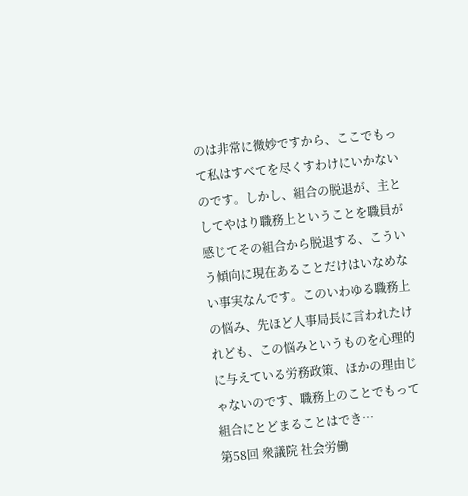のは非常に微妙ですから、ここでもって私はすべてを尽くすわけにいかないのです。しかし、組合の脱退が、主としてやはり職務上ということを職員が感じてその組合から脱退する、こういう傾向に現在あることだけはいなめない事実なんです。このいわゆる職務上の悩み、先ほど人事局長に言われたけれども、この悩みというものを心理的に与えている労務政策、ほかの理由じゃないのです、職務上のことでもって組合にとどまることはでき…
第58回 衆議院 社会労働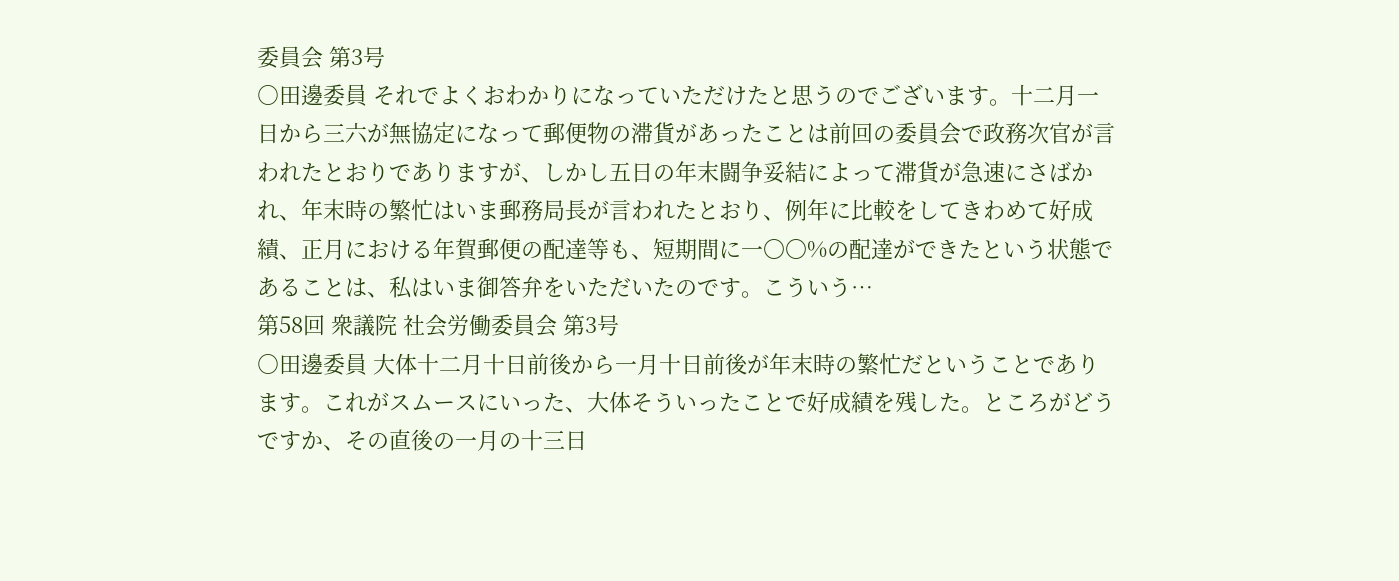委員会 第3号
○田邊委員 それでよくおわかりになっていただけたと思うのでございます。十二月一日から三六が無協定になって郵便物の滞貨があったことは前回の委員会で政務次官が言われたとおりでありますが、しかし五日の年末闘争妥結によって滞貨が急速にさばかれ、年末時の繁忙はいま郵務局長が言われたとおり、例年に比較をしてきわめて好成績、正月における年賀郵便の配達等も、短期間に一〇〇%の配達ができたという状態であることは、私はいま御答弁をいただいたのです。こういう…
第58回 衆議院 社会労働委員会 第3号
○田邊委員 大体十二月十日前後から一月十日前後が年末時の繁忙だということであります。これがスムースにいった、大体そういったことで好成績を残した。ところがどうですか、その直後の一月の十三日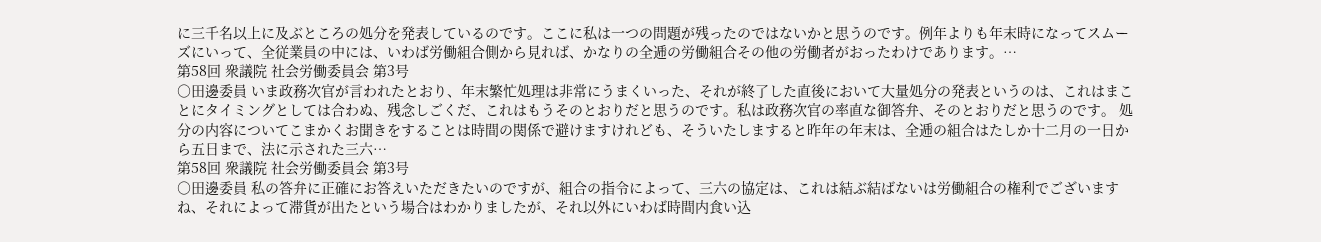に三千名以上に及ぶところの処分を発表しているのです。ここに私は一つの問題が残ったのではないかと思うのです。例年よりも年末時になってスムーズにいって、全従業員の中には、いわば労働組合側から見れば、かなりの全逓の労働組合その他の労働者がおったわけであります。…
第58回 衆議院 社会労働委員会 第3号
○田邊委員 いま政務次官が言われたとおり、年末繁忙処理は非常にうまくいった、それが終了した直後において大量処分の発表というのは、これはまことにタイミングとしては合わぬ、残念しごくだ、これはもうそのとおりだと思うのです。私は政務次官の率直な御答弁、そのとおりだと思うのです。 処分の内容についてこまかくお聞きをすることは時間の関係で避けますけれども、そういたしますると昨年の年末は、全逓の組合はたしか十二月の一日から五日まで、法に示された三六…
第58回 衆議院 社会労働委員会 第3号
○田邊委員 私の答弁に正確にお答えいただきたいのですが、組合の指令によって、三六の協定は、これは結ぶ結ばないは労働組合の権利でございますね、それによって滞貨が出たという場合はわかりましたが、それ以外にいわば時間内食い込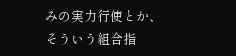みの実力行使とか、そういう組合指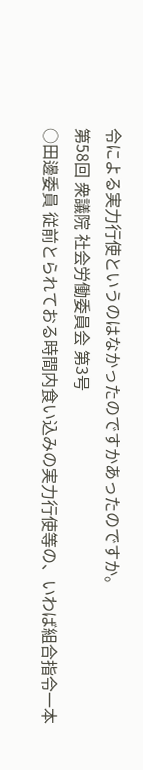令による実力行使というのはなかったのですかあったのですか。
第58回 衆議院 社会労働委員会 第3号
○田邊委員 従前とられておる時間内食い込みの実力行使等の、いわば組合指令一本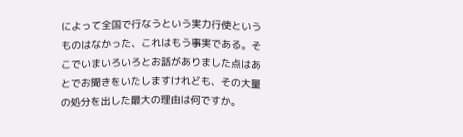によって全国で行なうという実力行使というものはなかった、これはもう事実である。そこでいまいろいろとお話がありました点はあとでお聞きをいたしますけれども、その大量の処分を出した最大の理由は何ですか。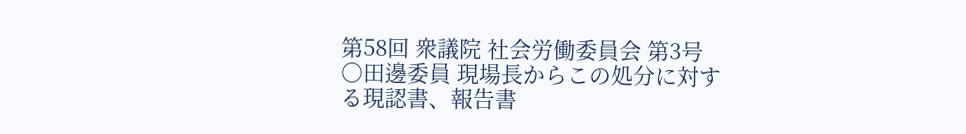第58回 衆議院 社会労働委員会 第3号
○田邊委員 現場長からこの処分に対する現認書、報告書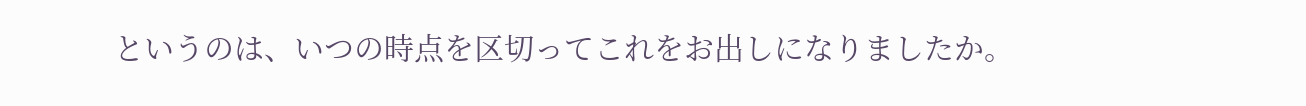というのは、いつの時点を区切ってこれをお出しになりましたか。